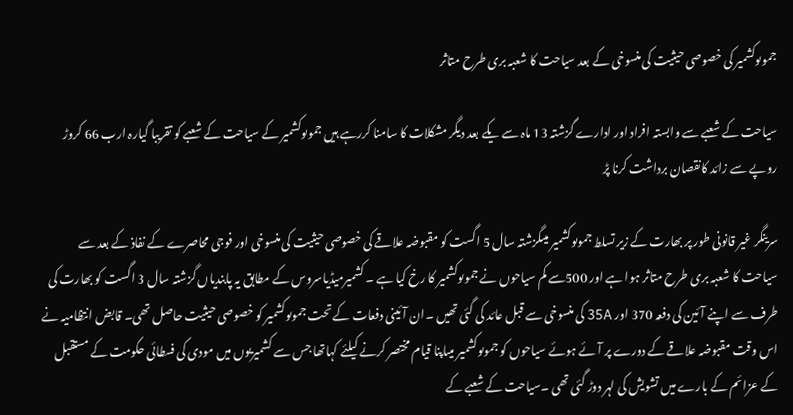جموںوکشمیر کی خصوصی حیثیت کی منسوخی کے بعد سیاحت کا شعبہ بری طرح متاثر

سیاحت کے شعبے سے وابستہ افراد اور ادارے گزشتہ 13 ماہ سے یکے بعد دیگر مشکلات کا سامنا کررہے ہیں جموںوکشمیر کے سیاحت کے شعبے کو تقریبا گیارہ ارب 66 کروڑ روپے سے زائد کانقصان برداشت کرنا پڑ

سرینگر غیر قانونی طور پر بھارت کے زیر تسلط جموںوکشمیر میںگزشتہ سال 5 اگست کو مقبوضہ علاقے کی خصوصی حیثیت کی منسوخی اور فوجی محاصرے کے نفاذ کے بعد سے سیاحت کا شعبہ بری طرح متاثر ہوا ہے اور 500سے کم سیاحوں نے جموںوکشمیر کا رخ کیا ہے ۔ کشمیرمیڈیاسروس کے مطابق یہ پابندیاں گزشتہ سال 3 اگست کو بھارت کی طرف سے اپنے آئین کی دفعہ 370 اور 35A کی منسوخی سے قبل عائد کی گئی تھیں ۔ان آئینی دفعات کے تحت جموںوکشمیر کو خصوصی حیثیت حاصل تھی۔ قابض انتظامیہ نے اس وقت مقبوضہ علاقے کے دورے پر آئے ہوئے سیاحوں کو جموںوکشمیر میںاپنا قیام مختصر کرنے کیلئے کہاتھا جس سے کشمیریوں میں مودی کی فسطائی حکومت کے مستقبل کے عزائم کے بارے میں تشویش کی لہر دوڑ گئی تھی ۔سیاحت کے شعبے کے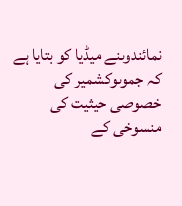نمائندوںنے میڈیا کو بتایا ہے کہ جموںوکشمیر کی خصوصی حیثیت کی منسوخی کے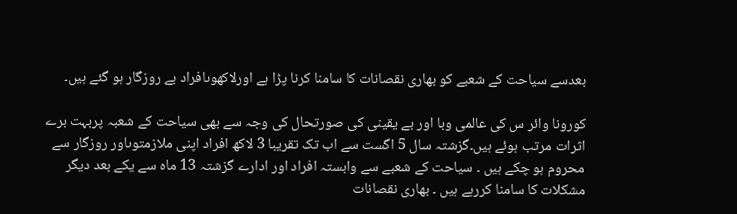بعدسے سیاحت کے شعبے کو بھاری نقصانات کا سامنا کرنا پڑا ہے اورلاکھوںافراد بے روزگار ہو گئے ہیں۔

کورونا وائر س کی عالمی وبا اور بے یقینی کی صورتحال کی وجہ سے بھی سیاحت کے شعبہ پربہت برے اثرات مرتب ہوئے ہیں۔گزشتہ سال 5 اگست سے اب تک تقریبا 3 لاکھ افراد اپنی ملازمتوںاور روزگار سے محروم ہو چکے ہیں ۔ سیاحت کے شعبے سے وابستہ افراد اور ادارے گزشتہ 13 ماہ سے یکے بعد دیگر مشکلات کا سامنا کررہے ہیں ۔ بھاری نقصانات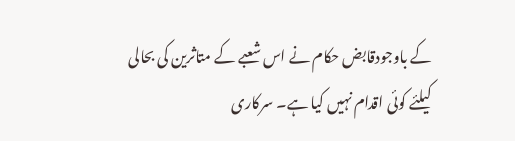کے باوجودقابض حکام نے اس شعبے کے متاثرین کی بحالی کیلئے کوئی اقدام نہیں کیا ہے۔ سرکاری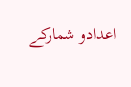اعدادو شمارکے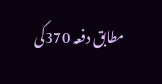مطابق دفعہ 370کی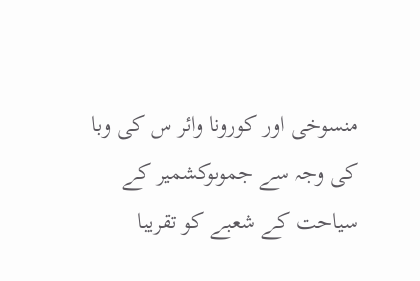منسوخی اور کورونا وائر س کی وبا کی وجہ سے جموںوکشمیر کے سیاحت کے شعبے کو تقریبا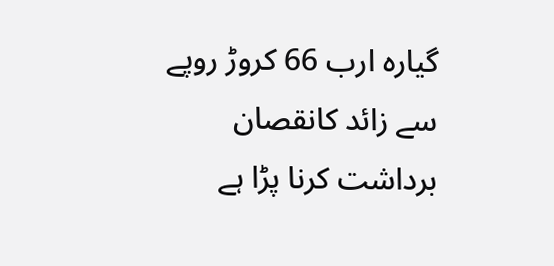گیارہ ارب 66 کروڑ روپے سے زائد کانقصان برداشت کرنا پڑا ہے